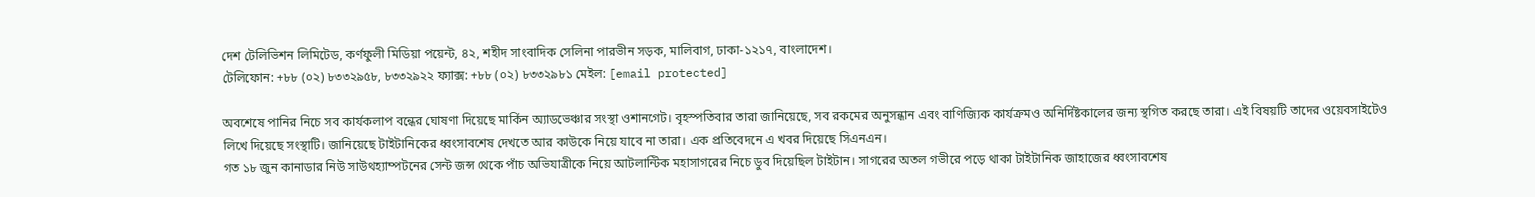দেশ টেলিভিশন লিমিটেড, কর্ণফুলী মিডিয়া পয়েন্ট, ৪২, শহীদ সাংবাদিক সেলিনা পারভীন সড়ক, মালিবাগ, ঢাকা-১২১৭, বাংলাদেশ।
টেলিফোন: +৮৮ (০২) ৮৩৩২৯৫৮, ৮৩৩২৯২২ ফ্যাক্স: +৮৮ (০২) ৮৩৩২৯৮১ মেইল: [email protected]

অবশেষে পানির নিচে সব কার্যকলাপ বন্ধের ঘোষণা দিয়েছে মার্কিন অ্যাডভেঞ্চার সংস্থা ওশানগেট। বৃহস্পতিবার তারা জানিয়েছে, সব রকমের অনুসন্ধান এবং বাণিজ্যিক কার্যক্রমও অনির্দিষ্টকালের জন্য স্থগিত করছে তারা। এই বিষয়টি তাদের ওয়েবসাইটেও লিখে দিয়েছে সংস্থাটি। জানিয়েছে টাইটানিকের ধ্বংসাবশেষ দেখতে আর কাউকে নিয়ে যাবে না তারা। এক প্রতিবেদনে এ খবর দিয়েছে সিএনএন।
গত ১৮ জুন কানাডার নিউ সাউথহ্যাম্পটনের সেন্ট জন্স থেকে পাঁচ অভিযাত্রীকে নিয়ে আটলান্টিক মহাসাগরের নিচে ডুব দিয়েছিল টাইটান। সাগরের অতল গভীরে পড়ে থাকা টাইটানিক জাহাজের ধ্বংসাবশেষ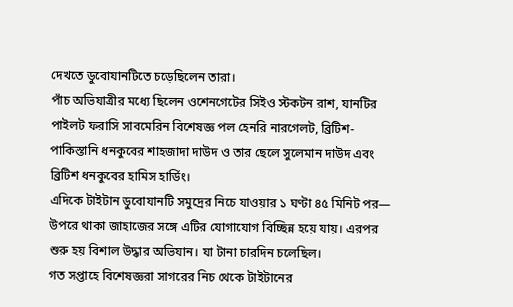দেখতে ডুবোযানটিতে চড়েছিলেন তারা।
পাঁচ অভিযাত্রীর মধ্যে ছিলেন ওশেনগেটের সিইও স্টকটন রাশ, যানটির পাইলট ফরাসি সাবমেরিন বিশেষজ্ঞ পল হেনরি নারগেলট, ব্রিটিশ-পাকিস্তানি ধনকুবের শাহজাদা দাউদ ও তার ছেলে সুলেমান দাউদ এবং ব্রিটিশ ধনকুবের হামিস হার্ডিং।
এদিকে টাইটান ডুবোযানটি সমুদ্রের নিচে যাওয়ার ১ ঘণ্টা ৪৫ মিনিট পর— উপরে থাকা জাহাজের সঙ্গে এটির যোগাযোগ বিচ্ছিন্ন হয়ে যায়। এরপর শুরু হয় বিশাল উদ্ধার অভিযান। যা টানা চারদিন চলেছিল।
গত সপ্তাহে বিশেষজ্ঞরা সাগরের নিচ থেকে টাইটানের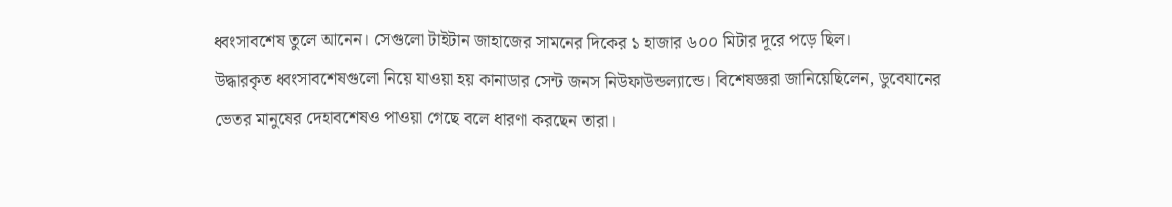ধ্বংসাবশেষ তুলে আনেন। সেগুলো টাইটান জাহাজের সামনের দিকের ১ হাজার ৬০০ মিটার দূরে পড়ে ছিল।
উদ্ধারকৃত ধ্বংসাবশেষগুলো নিয়ে যাওয়া হয় কানাডার সেন্ট জনস নিউফাউন্ডল্যান্ডে। বিশেষজ্ঞরা জানিয়েছিলেন, ডুবেযানের ভেতর মানুষের দেহাবশেষও পাওয়া গেছে বলে ধারণা করছেন তারা।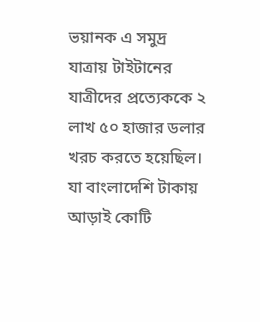ভয়ানক এ সমুদ্র যাত্রায় টাইটানের যাত্রীদের প্রত্যেককে ২ লাখ ৫০ হাজার ডলার খরচ করতে হয়েছিল। যা বাংলাদেশি টাকায় আড়াই কোটি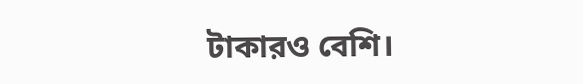টাকারও বেশি।